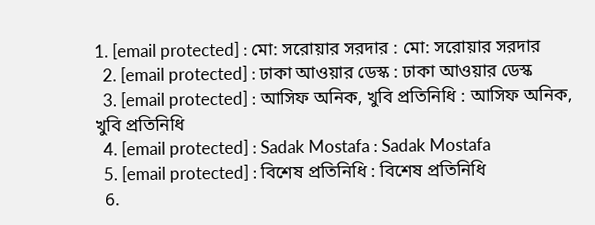1. [email protected] : মো: সরোয়ার সরদার : মো: সরোয়ার সরদার
  2. [email protected] : ঢাকা আওয়ার ডেস্ক : ঢাকা আওয়ার ডেস্ক
  3. [email protected] : আসিফ অনিক, খুবি প্রতিনিধি : আসিফ অনিক, খুবি প্রতিনিধি
  4. [email protected] : Sadak Mostafa : Sadak Mostafa
  5. [email protected] : বিশেষ প্রতিনিধি : বিশেষ প্রতিনিধি
  6.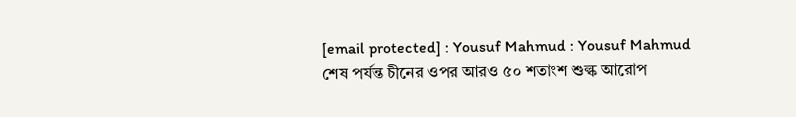[email protected] : Yousuf Mahmud : Yousuf Mahmud
শেষ পর্যন্ত চীনের ওপর আরও ৫০ শতাংশ শুল্ক আরোপ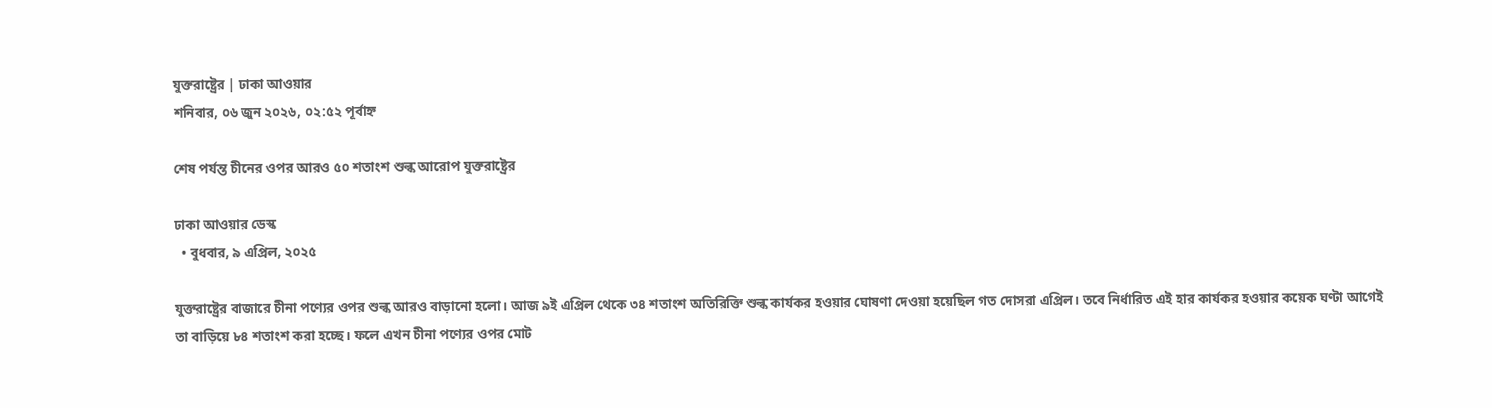যুক্তরাষ্ট্রের | ঢাকা আওয়ার
শনিবার, ০৬ জুন ২০২৬, ০২:৫২ পূর্বাহ্ন

শেষ পর্যন্ত চীনের ওপর আরও ৫০ শতাংশ শুল্ক আরোপ যুক্তরাষ্ট্রের

ঢাকা আওয়ার ডেস্ক
  • বুধবার, ৯ এপ্রিল, ২০২৫

যুক্তরাষ্ট্রের বাজারে চীনা পণ্যের ওপর শুল্ক আরও বাড়ানো হলো। আজ ৯ই এপ্রিল থেকে ৩৪ শতাংশ অতিরিক্তি শুল্ক কার্যকর হওয়ার ঘোষণা দেওয়া হয়েছিল গত দোসরা এপ্রিল। তবে নির্ধারিত এই হার কার্যকর হওয়ার কয়েক ঘণ্টা আগেই তা বাড়িয়ে ৮৪ শতাংশ করা হচ্ছে। ফলে এখন চীনা পণ্যের ওপর মোট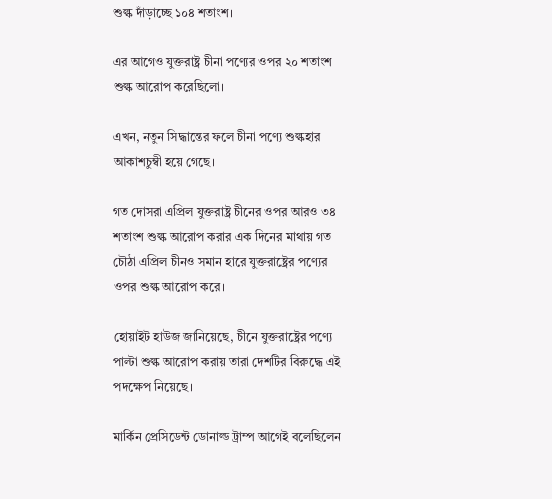শুল্ক দাঁড়াচ্ছে ১০৪ শতাংশ।

এর আগেও যুক্তরাষ্ট্র চীনা পণ্যের ওপর ২০ শতাংশ শুল্ক আরোপ করেছিলো।

এখন, নতুন সিদ্ধান্তের ফলে চীনা পণ্যে শুল্কহার আকাশচুম্বী হয়ে গেছে।

গত দোসরা এপ্রিল যুক্তরাষ্ট্র চীনের ওপর আরও ৩৪ শতাংশ শুল্ক আরোপ করার এক দিনের মাথায় গত চৌঠা এপ্রিল চীনও সমান হারে যুক্তরাষ্ট্রের পণ্যের ওপর শুল্ক আরোপ করে।

হোয়াইট হাউজ জানিয়েছে, চীনে যুক্তরাষ্ট্রের পণ্যে পাল্টা শুল্ক আরোপ করায় তারা দেশটির বিরুদ্ধে এই পদক্ষেপ নিয়েছে।

মার্কিন প্রেসিডেন্ট ডোনাল্ড ট্রাম্প আগেই বলেছিলেন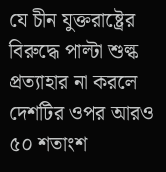যে চীন যুক্তরাষ্ট্রের বিরুদ্ধে পাল্টা শুল্ক প্রত্যাহার না করলে দেশটির ওপর আরও ৫০ শতাংশ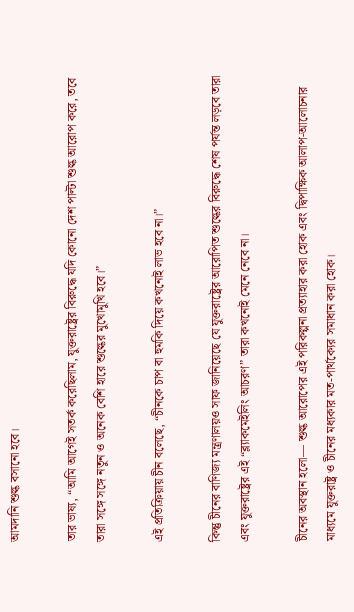আমদানি শুল্ক বসানো হবে।

তার ভাষ্য, “আমি আগেই সতর্ক করেছিলাম, যুক্তরাষ্ট্রের বিরুদ্ধে যদি কোনো দেশ পাল্টা শুল্ক আরোপ করে, তবে তারা সঙ্গে সঙ্গে নতুন ও অনেক বেশি হারে শুল্কের মুখোমুখি হবে।”

এই প্রতিক্রিয়ায় চীন বলেছে, “চীনকে চাপ বা হুমকি দিয়ে কখনোই লাভ হবে না।”

কিন্তু চীনের বাণিজ্য মন্ত্রণালয়ও সাফ জানিয়েছে যে যুক্তরাষ্ট্রের আরোপিত শুল্কের বিরুদ্ধে শেষ পর্যন্ত লড়বে তারা এবং যুক্তরাষ্ট্রের এই “ব্ল্যাকমেইলিং আচরণ” তারা কখনোই মেনে নেবে না।

চীনের অবস্থান হলো–– শুল্ক আরোপের এই পরিকল্পনা প্রত্যাহার করা হোক এবং দ্বিপাক্ষিক আলাপ-আলোচনার মাধ্যমে যুক্তরাষ্ট্র ও চীনের মধ্যকার মত-পার্থক্যের সমাধান করা হোক।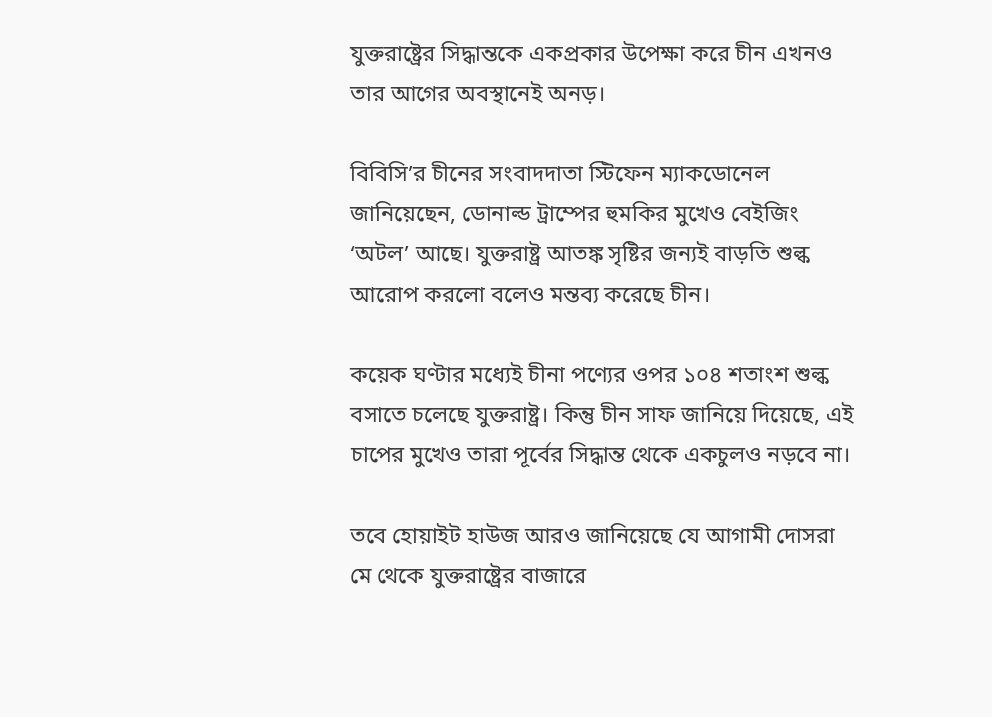যুক্তরাষ্ট্রের সিদ্ধান্তকে একপ্রকার উপেক্ষা করে চীন এখনও তার আগের অবস্থানেই অনড়।

বিবিসি’র চীনের সংবাদদাতা স্টিফেন ম্যাকডোনেল জানিয়েছেন, ডোনাল্ড ট্রাম্পের হুমকির মুখেও বেইজিং ‘অটল’ আছে। যুক্তরাষ্ট্র আতঙ্ক সৃষ্টির জন্যই বাড়তি শুল্ক আরোপ করলো বলেও মন্তব্য করেছে চীন।

কয়েক ঘণ্টার মধ্যেই চীনা পণ্যের ওপর ১০৪ শতাংশ শুল্ক বসাতে চলেছে যুক্তরাষ্ট্র। কিন্তু চীন সাফ জানিয়ে দিয়েছে, এই চাপের মুখেও তারা পূর্বের সিদ্ধান্ত থেকে একচুলও নড়বে না।

তবে হোয়াইট হাউজ আরও জানিয়েছে যে আগামী দোসরা মে থেকে যুক্তরাষ্ট্রের বাজারে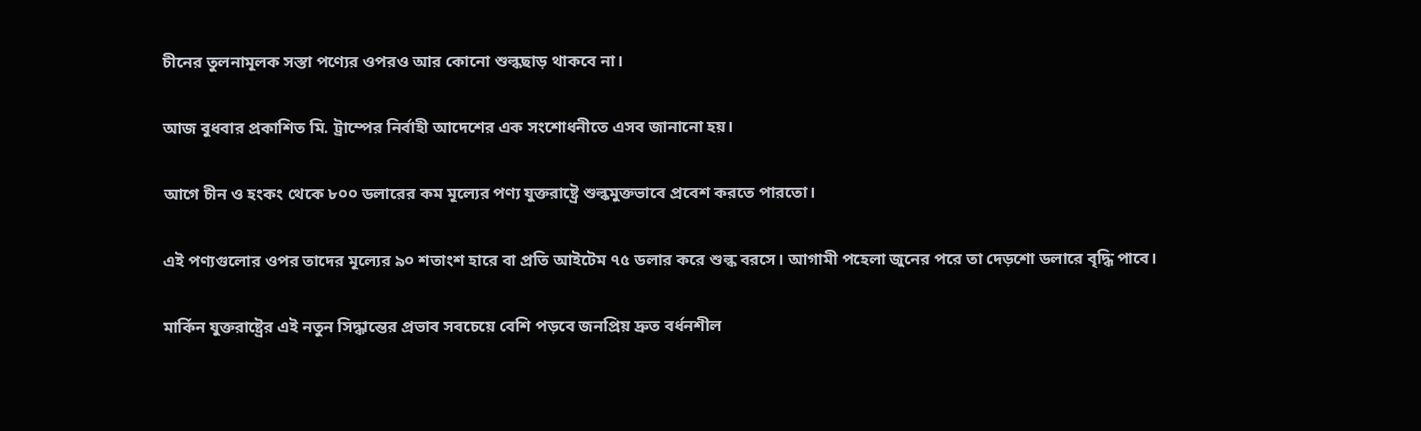চীনের তুলনামূলক সস্তা পণ্যের ওপরও আর কোনো শুল্কছাড় থাকবে না।

আজ বুধবার প্রকাশিত মি. ট্রাম্পের নির্বাহী আদেশের এক সংশোধনীতে এসব জানানো হয়।

আগে চীন ও হংকং থেকে ৮০০ ডলারের কম মূল্যের পণ্য যুক্তরাষ্ট্রে শুল্কমুক্তভাবে প্রবেশ করতে পারতো।

এই পণ্যগুলোর ওপর তাদের মূল্যের ৯০ শতাংশ হারে বা প্রতি আইটেম ৭৫ ডলার করে শুল্ক বরসে। আগামী পহেলা জুনের পরে তা দেড়শো ডলারে বৃদ্ধি পাবে।

মার্কিন যুক্তরাষ্ট্রের এই নতুন সিদ্ধান্তের প্রভাব সবচেয়ে বেশি পড়বে জনপ্রিয় দ্রুত বর্ধনশীল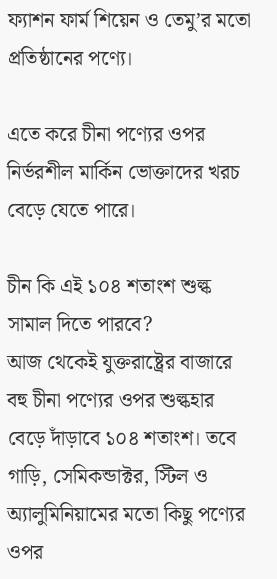ফ্যাশন ফার্ম শিয়েন ও তেমু’র মতো প্রতিষ্ঠানের পণ্যে।

এতে করে চীনা পণ্যের ওপর নির্ভরশীল মার্কিন ভোক্তাদের খরচ বেড়ে যেতে পারে।

চীন কি এই ১০৪ শতাংশ শুল্ক সামাল দিতে পারবে?
আজ থেকেই যুক্তরাষ্ট্রের বাজারে বহু চীনা পণ্যের ওপর শুল্কহার বেড়ে দাঁড়াবে ১০৪ শতাংশ। তবে গাড়ি, সেমিকন্ডাক্টর, স্টিল ও অ্যালুমিনিয়ামের মতো কিছু পণ্যের ওপর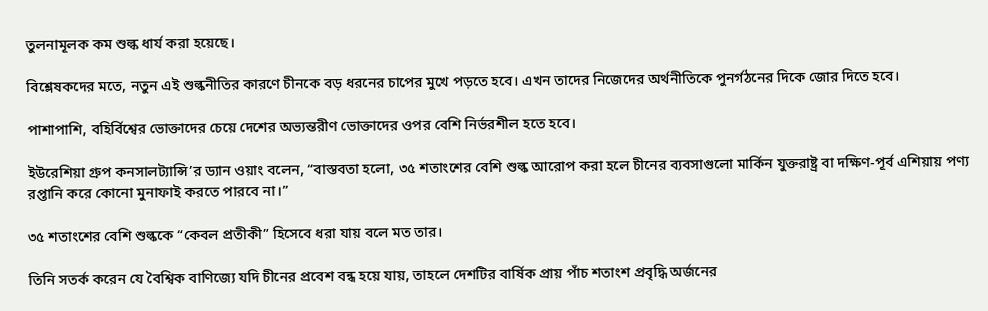তুলনামূলক কম শুল্ক ধার্য করা হয়েছে।

বিশ্লেষকদের মতে, নতুন এই শুল্কনীতির কারণে চীনকে বড় ধরনের চাপের মুখে পড়তে হবে। এখন তাদের নিজেদের অর্থনীতিকে পুনর্গঠনের দিকে জোর দিতে হবে।

পাশাপাশি, বহির্বিশ্বের ভোক্তাদের চেয়ে দেশের অভ্যন্তরীণ ভোক্তাদের ওপর বেশি নির্ভরশীল হতে হবে।

ইউরেশিয়া গ্রুপ কনসালট্যান্সি’র ড্যান ওয়াং বলেন, “বাস্তবতা হলো, ৩৫ শতাংশের বেশি শুল্ক আরোপ করা হলে চীনের ব্যবসাগুলো মার্কিন যুক্তরাষ্ট্র বা দক্ষিণ-পূর্ব এশিয়ায় পণ্য রপ্তানি করে কোনো মুনাফাই করতে পারবে না।”

৩৫ শতাংশের বেশি শুল্ককে “কেবল প্রতীকী” হিসেবে ধরা যায় বলে মত তার।

তিনি সতর্ক করেন যে বৈশ্বিক বাণিজ্যে যদি চীনের প্রবেশ বন্ধ হয়ে যায়, তাহলে দেশটির বার্ষিক প্রায় পাঁচ শতাংশ প্রবৃদ্ধি অর্জনের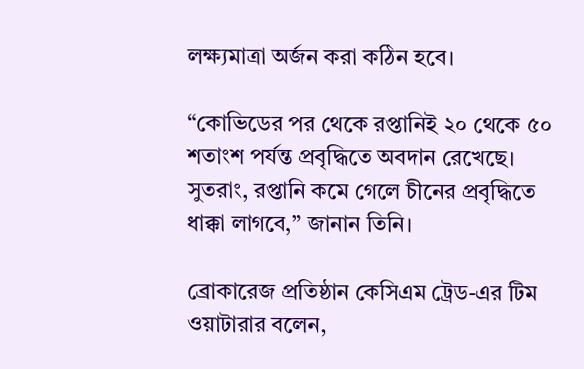লক্ষ্যমাত্রা অর্জন করা কঠিন হবে।

“কোভিডের পর থেকে রপ্তানিই ২০ থেকে ৫০ শতাংশ পর্যন্ত প্রবৃদ্ধিতে অবদান রেখেছে। সুতরাং, রপ্তানি কমে গেলে চীনের প্রবৃদ্ধিতে ধাক্কা লাগবে,” জানান তিনি।

ব্রোকারেজ প্রতিষ্ঠান কেসিএম ট্রেড-এর টিম ওয়াটারার বলেন,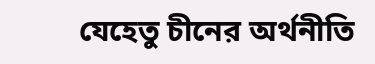যেহেতু চীনের অর্থনীতি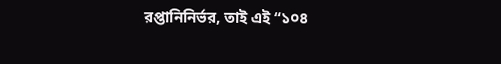রপ্তানিনির্ভর, তাই এই “১০৪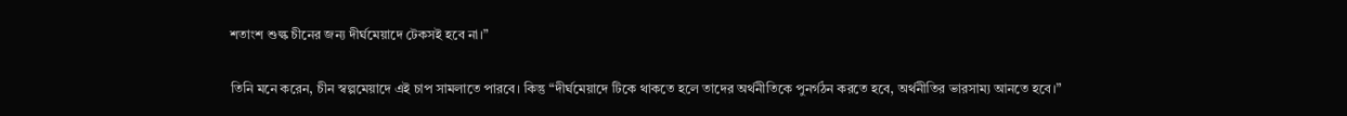শতাংশ শুল্ক চীনের জন্য দীর্ঘমেয়াদে টেকসই হবে না।”

তিনি মনে করেন, চীন স্বল্পমেয়াদে এই চাপ সামলাতে পারবে। কিন্তু “দীর্ঘমেয়াদে টিকে থাকতে হলে তাদের অর্থনীতিকে পুনর্গঠন করতে হবে, অর্থনীতির ভারসাম্য আনতে হবে।”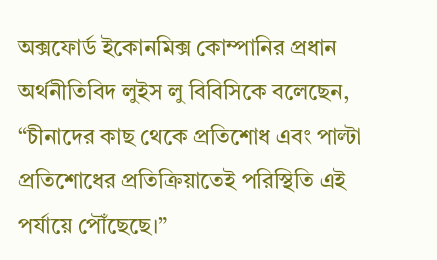অক্সফোর্ড ইকোনমিক্স কোম্পানির প্রধান অর্থনীতিবিদ লুইস লু বিবিসিকে বলেছেন, “চীনাদের কাছ থেকে প্রতিশোধ এবং পাল্টা প্রতিশোধের প্রতিক্রিয়াতেই পরিস্থিতি এই পর্যায়ে পৌঁছেছে।”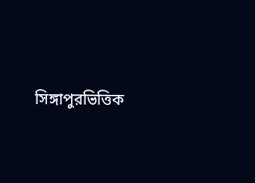সিঙ্গাপুরভিত্তিক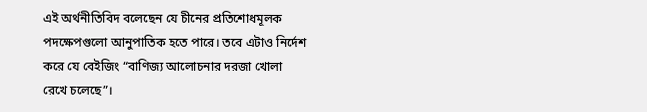এই অর্থনীতিবিদ বলেছেন যে চীনের প্রতিশোধমূলক পদক্ষেপগুলো আনুপাতিক হতে পারে। তবে এটাও নির্দেশ করে যে বেইজিং “বাণিজ্য আলোচনার দরজা খোলা রেখে চলেছে”।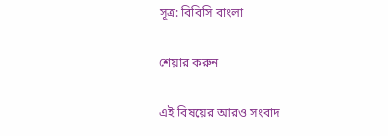সূত্র: বিবিসি বাংলা

শেয়ার করুন

এই বিষয়ের আরও সংবাদ